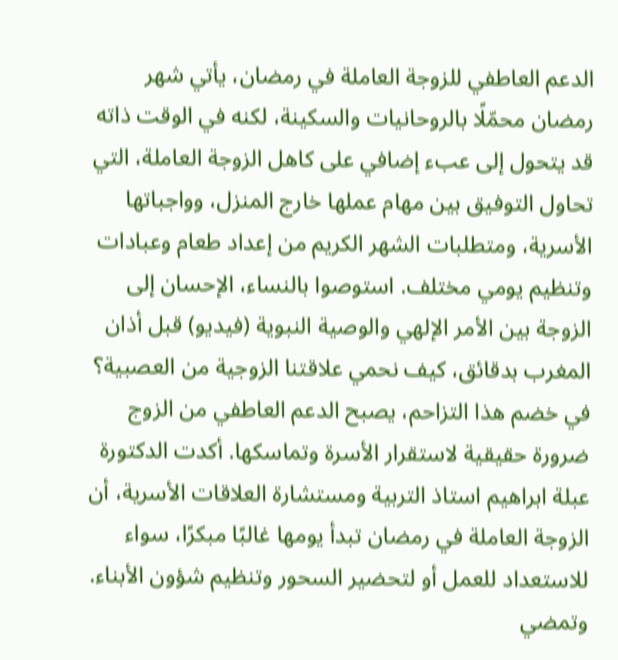الدعم العاطفي للزوجة العاملة في رمضان، يأتي شهر رمضان محمّلًا بالروحانيات والسكينة، لكنه في الوقت ذاته قد يتحول إلى عبء إضافي على كاهل الزوجة العاملة، التي تحاول التوفيق بين مهام عملها خارج المنزل، وواجباتها الأسرية، ومتطلبات الشهر الكريم من إعداد طعام وعبادات وتنظيم يومي مختلف. استوصوا بالنساء، الإحسان إلى الزوجة بين الأمر الإلهي والوصية النبوية (فيديو) قبل أذان المغرب بدقائق، كيف نحمي علاقتنا الزوجية من العصبية؟ في خضم هذا التزاحم، يصبح الدعم العاطفي من الزوج ضرورة حقيقية لاستقرار الأسرة وتماسكها. أكدت الدكتورة عبلة ابراهيم استاذ التربية ومستشارة العلاقات الأسرية، أن الزوجة العاملة في رمضان تبدأ يومها غالبًا مبكرًا، سواء للاستعداد للعمل أو لتحضير السحور وتنظيم شؤون الأبناء. وتمضي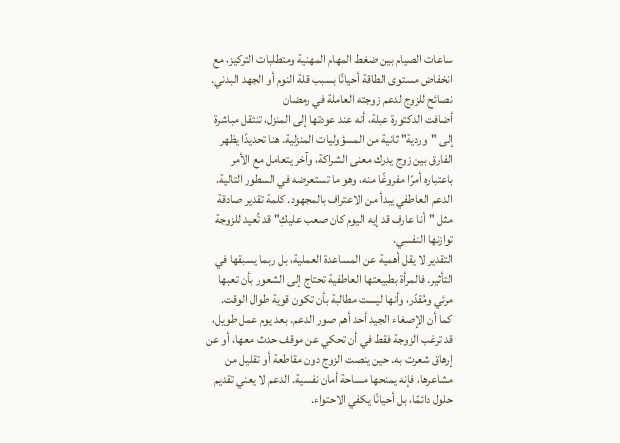ساعات الصيام بين ضغط المهام المهنية ومتطلبات التركيز، مع انخفاض مستوى الطاقة أحيانًا بسبب قلة النوم أو الجهد البدني.
نصائح للزوج لدعم زوجته العاملة في رمضان
أضافت الدكتورة عبلة، أنه عند عودتها إلى المنزل، تنتقل مباشرة إلى "وردية" ثانية من المسؤوليات المنزلية. هنا تحديدًا يظهر الفارق بين زوج يدرك معنى الشراكة، وآخر يتعامل مع الأمر باعتباره أمرًا مفروغًا منه، وهو ما تستعرضه في السطور التالية.
الدعم العاطفي يبدأ من الاعتراف بالمجهود. كلمة تقدير صادقة مثل "أنا عارف قد إيه اليوم كان صعب عليكِ" قد تُعيد للزوجة توازنها النفسي.
التقدير لا يقل أهمية عن المساعدة العملية، بل ربما يسبقها في التأثير. فالمرأة بطبيعتها العاطفية تحتاج إلى الشعور بأن تعبها مرئي ومُقدّر، وأنها ليست مطالبة بأن تكون قوية طوال الوقت.
كما أن الإصغاء الجيد أحد أهم صور الدعم. بعد يوم عمل طويل، قد ترغب الزوجة فقط في أن تحكي عن موقف حدث معها، أو عن إرهاق شعرت به. حين ينصت الزوج دون مقاطعة أو تقليل من مشاعرها، فإنه يمنحها مساحة أمان نفسية. الدعم لا يعني تقديم حلول دائمًا، بل أحيانًا يكفي الاحتواء.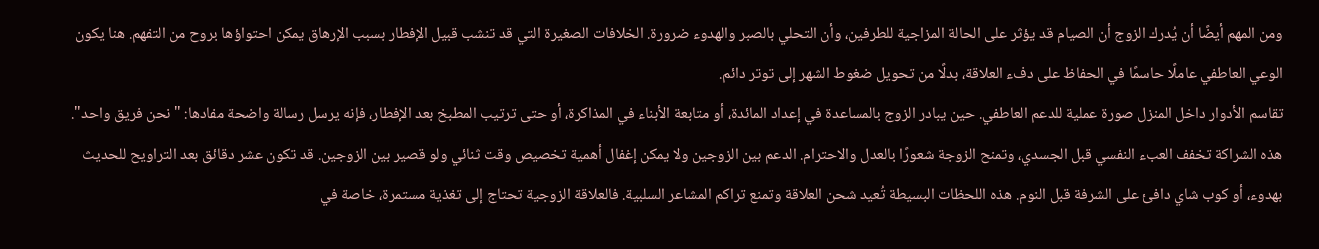ومن المهم أيضًا أن يُدرك الزوج أن الصيام قد يؤثر على الحالة المزاجية للطرفين، وأن التحلي بالصبر والهدوء ضرورة. الخلافات الصغيرة التي قد تنشب قبيل الإفطار بسبب الإرهاق يمكن احتواؤها بروح من التفهم. هنا يكون الوعي العاطفي عاملًا حاسمًا في الحفاظ على دفء العلاقة، بدلًا من تحويل ضغوط الشهر إلى توتر دائم.
تقاسم الأدوار داخل المنزل صورة عملية للدعم العاطفي. حين يبادر الزوج بالمساعدة في إعداد المائدة، أو متابعة الأبناء في المذاكرة، أو حتى ترتيب المطبخ بعد الإفطار، فإنه يرسل رسالة واضحة مفادها: "نحن فريق واحد". هذه الشراكة تخفف العبء النفسي قبل الجسدي، وتمنح الزوجة شعورًا بالعدل والاحترام. الدعم بين الزوجين ولا يمكن إغفال أهمية تخصيص وقت ثنائي ولو قصير بين الزوجين. قد تكون عشر دقائق بعد التراويح للحديث بهدوء، أو كوب شاي دافئ على الشرفة قبل النوم. هذه اللحظات البسيطة تُعيد شحن العلاقة وتمنع تراكم المشاعر السلبية. فالعلاقة الزوجية تحتاج إلى تغذية مستمرة، خاصة في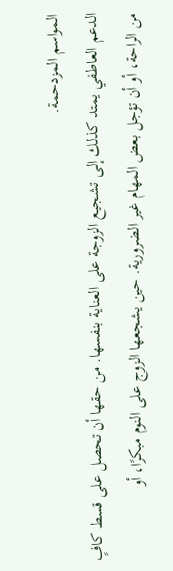المواسم المزدحمة.
الدعم العاطفي يمتد كذلك إلى تشجيع الزوجة على العناية بنفسها. من حقها أن تحصل على قسط كافٍ من الراحة، أو أن تؤجل بعض المهام غير الضرورية. حين يشجعها الزوج على النوم مبكرًا، أو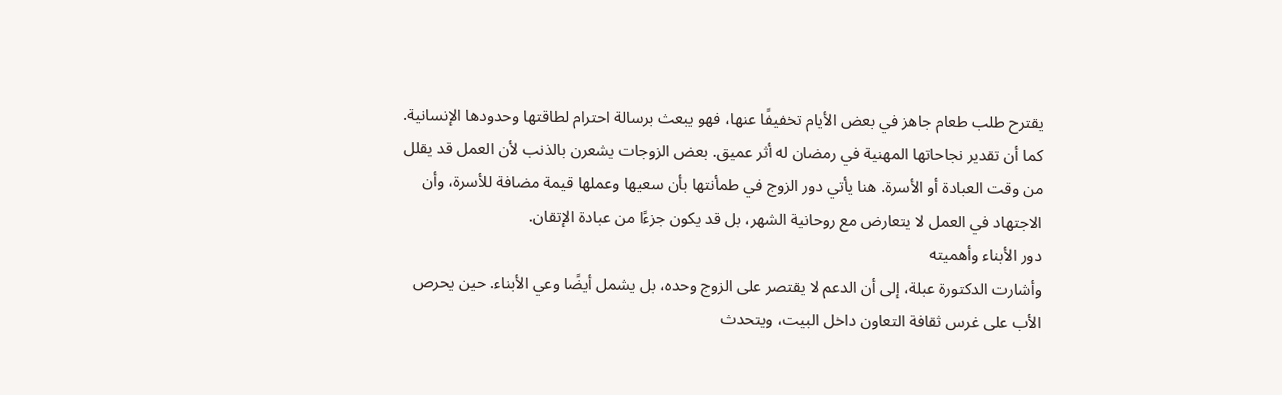يقترح طلب طعام جاهز في بعض الأيام تخفيفًا عنها، فهو يبعث برسالة احترام لطاقتها وحدودها الإنسانية.
كما أن تقدير نجاحاتها المهنية في رمضان له أثر عميق. بعض الزوجات يشعرن بالذنب لأن العمل قد يقلل من وقت العبادة أو الأسرة. هنا يأتي دور الزوج في طمأنتها بأن سعيها وعملها قيمة مضافة للأسرة، وأن الاجتهاد في العمل لا يتعارض مع روحانية الشهر، بل قد يكون جزءًا من عبادة الإتقان.
دور الأبناء وأهميته
وأشارت الدكتورة عبلة، إلى أن الدعم لا يقتصر على الزوج وحده، بل يشمل أيضًا وعي الأبناء. حين يحرص الأب على غرس ثقافة التعاون داخل البيت، ويتحدث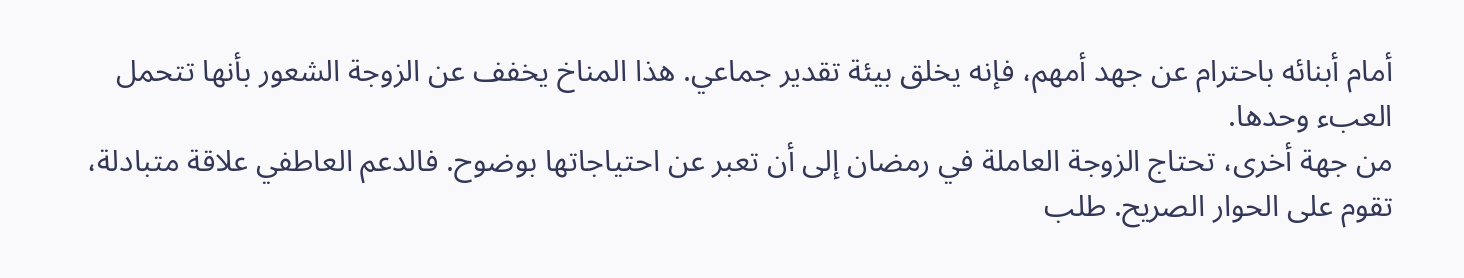أمام أبنائه باحترام عن جهد أمهم، فإنه يخلق بيئة تقدير جماعي. هذا المناخ يخفف عن الزوجة الشعور بأنها تتحمل العبء وحدها.
من جهة أخرى، تحتاج الزوجة العاملة في رمضان إلى أن تعبر عن احتياجاتها بوضوح. فالدعم العاطفي علاقة متبادلة، تقوم على الحوار الصريح. طلب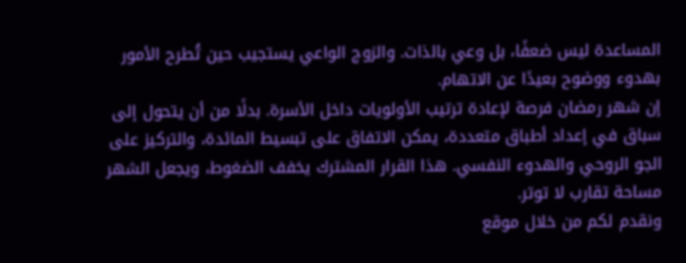المساعدة ليس ضعفًا، بل وعي بالذات. والزوج الواعي يستجيب حين تُطرح الأمور بهدوء ووضوح بعيدًا عن الاتهام.
إن شهر رمضان فرصة لإعادة ترتيب الأولويات داخل الأسرة. بدلًا من أن يتحول إلى سباق في إعداد أطباق متعددة، يمكن الاتفاق على تبسيط المائدة، والتركيز على الجو الروحي والهدوء النفسي. هذا القرار المشترك يخفف الضغوط، ويجعل الشهر مساحة تقارب لا توتر.
ونقدم لكم من خلال موقع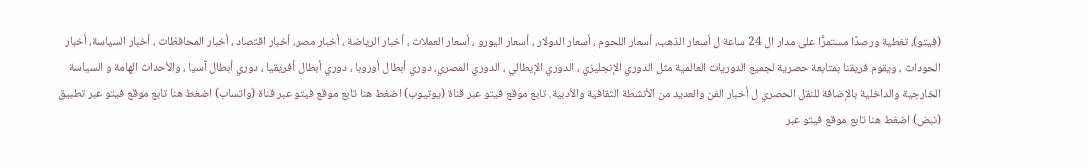(فيتو)، تغطية ورصدًا مستمرًّا على مدار ال 24 ساعة ل أسعار الذهب، أسعار اللحوم ، أسعار الدولار ، أسعار اليورو ، أسعار العملات ، أخبار الرياضة ، أخبار مصر، أخبار اقتصاد ، أخبار المحافظات ، أخبار السياسة، أخبار الحوداث ، ويقوم فريقنا بمتابعة حصرية لجميع الدوريات العالمية مثل الدوري الإنجليزي ، الدوري الإيطالي ، الدوري المصري، دوري أبطال أوروبا ، دوري أبطال أفريقيا ، دوري أبطال آسيا ، والأحداث الهامة و السياسة الخارجية والداخلية بالإضافة للنقل الحصري ل أخبار الفن والعديد من الأنشطة الثقافية والأدبية. تابع موقع فيتو عبر قناة (يوتيوب) اضغط هنا تابع موقع فيتو عبر قناة (واتساب) اضغط هنا تابع موقع فيتو عبر تطبيق (نبض) اضغط هنا تابع موقع فيتو عبر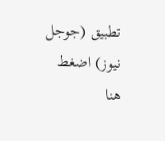تطبيق (جوجل نيوز) اضغط هنا